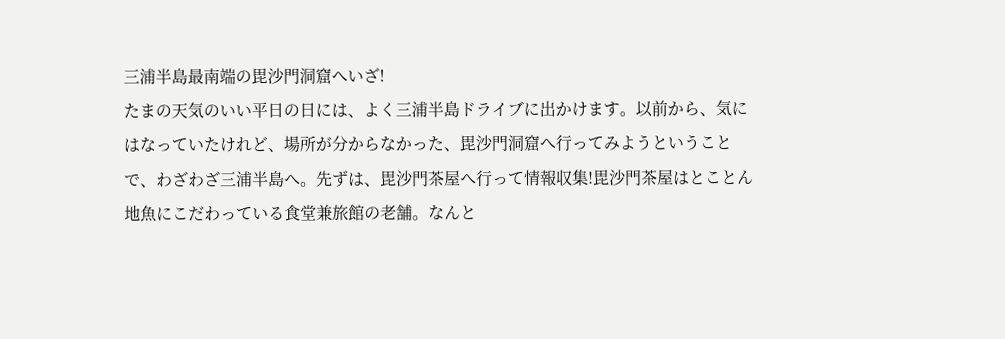三浦半島最南端の毘沙門洞窟へいざ!
たまの天気のいい平日の日には、よく三浦半島ドライブに出かけます。以前から、気にはなっていたけれど、場所が分からなかった、毘沙門洞窟へ行ってみようということで、わざわざ三浦半島へ。先ずは、毘沙門茶屋へ行って情報収集!毘沙門茶屋はとことん地魚にこだわっている食堂兼旅館の老舗。なんと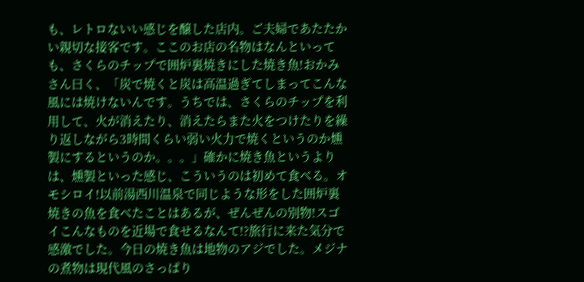も、レトロないい感じを醸した店内。ご夫婦であたたかい親切な接客です。ここのお店の名物はなんといっても、さくらのチップで囲炉裏焼きにした焼き魚!おかみさん曰く、「炭で焼くと炭は高温過ぎてしまってこんな風には焼けないんです。うちでは、さくらのチップを利用して、火が消えたり、消えたらまた火をつけたりを繰り返しながら3時間くらい弱い火力で焼くというのか燻製にするというのか。。。」確かに焼き魚というよりは、燻製といった感じ、こういうのは初めて食べる。オモシロイ!以前湯西川温泉で同じような形をした囲炉裏焼きの魚を食べたことはあるが、ぜんぜんの別物!スゴイこんなものを近場で食せるなんて!?旅行に来た気分で感激でした。今日の焼き魚は地物のアジでした。メジナの煮物は現代風のさっぱり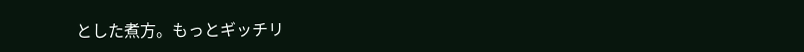とした煮方。もっとギッチリ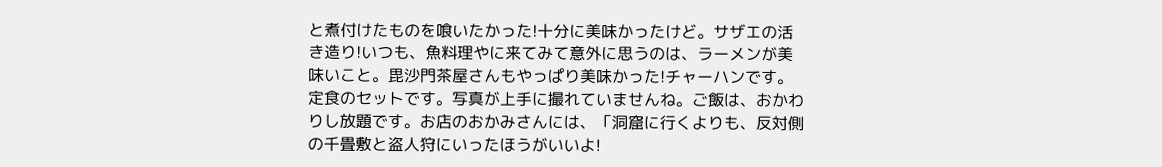と煮付けたものを喰いたかった!十分に美味かったけど。サザエの活き造り!いつも、魚料理やに来てみて意外に思うのは、ラーメンが美味いこと。毘沙門茶屋さんもやっぱり美味かった!チャーハンです。定食のセットです。写真が上手に撮れていませんね。ご飯は、おかわりし放題です。お店のおかみさんには、「洞窟に行くよりも、反対側の千畳敷と盗人狩にいったほうがいいよ!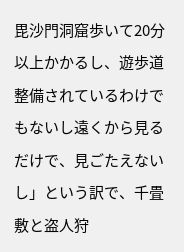毘沙門洞窟歩いて20分以上かかるし、遊歩道整備されているわけでもないし遠くから見るだけで、見ごたえないし」という訳で、千畳敷と盗人狩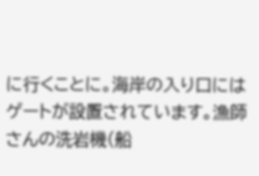に行くことに。海岸の入り口にはゲートが設置されています。漁師さんの洗岩機(船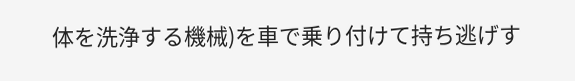体を洗浄する機械)を車で乗り付けて持ち逃げす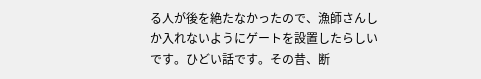る人が後を絶たなかったので、漁師さんしか入れないようにゲートを設置したらしいです。ひどい話です。その昔、断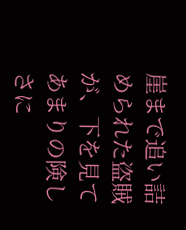崖まで追い詰められた盗賊が、下を見てあまりの険しさに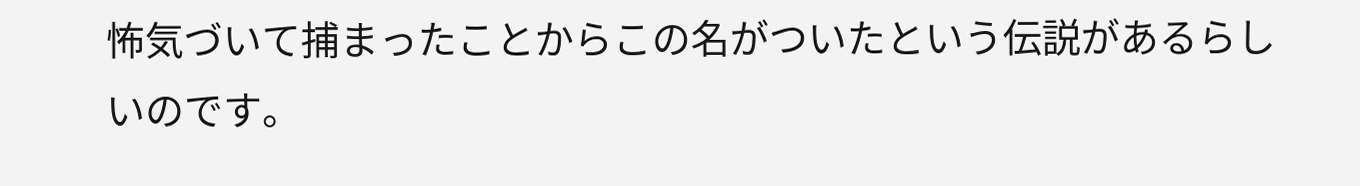怖気づいて捕まったことからこの名がついたという伝説があるらしいのです。